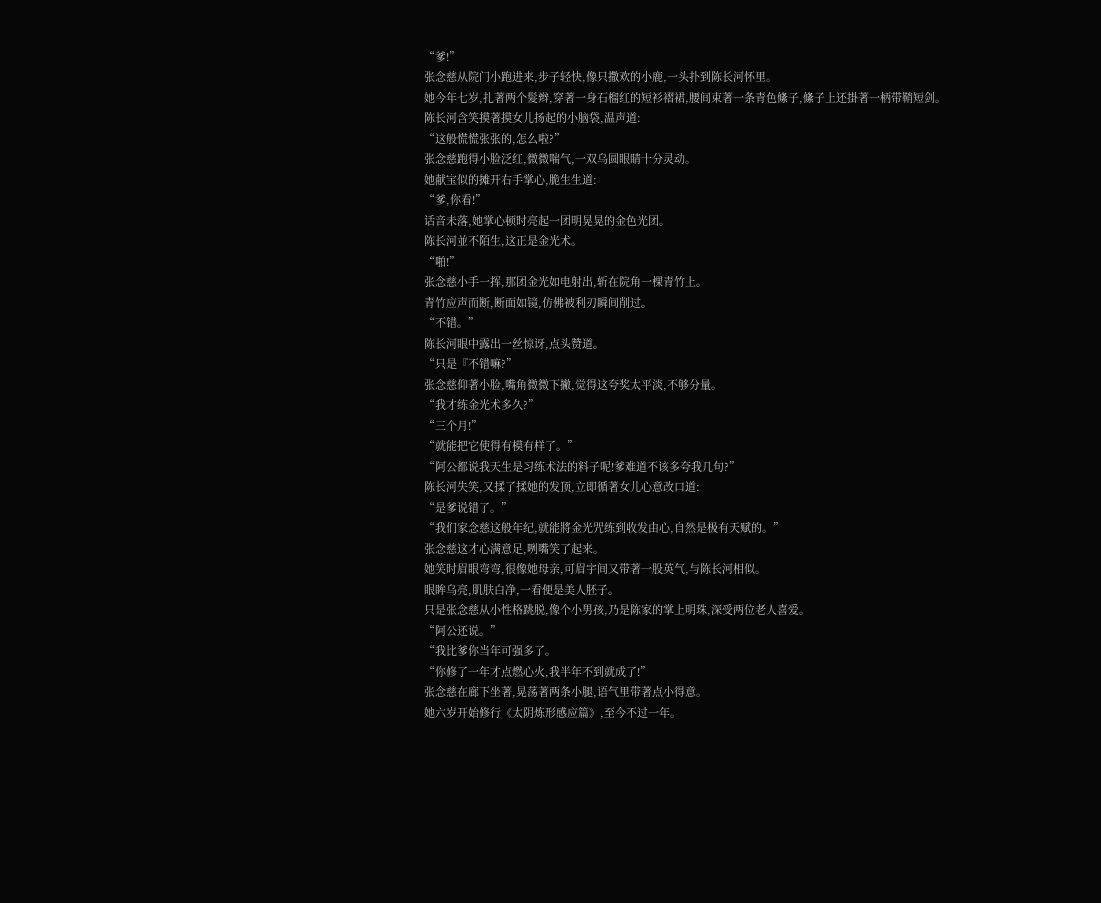“爹!”
张念慈从院门小跑进来,步子轻快,像只撒欢的小鹿,一头扑到陈长河怀里。
她今年七岁,扎著两个髮辫,穿著一身石榴红的短衫褶裙,腰间束著一条青色絛子,絛子上还掛著一柄带鞘短剑。
陈长河含笑摸著摸女儿扬起的小脑袋,温声道:
“这般慌慌张张的,怎么啦?”
张念慈跑得小脸泛红,微微喘气,一双乌圆眼睛十分灵动。
她献宝似的摊开右手掌心,脆生生道:
“爹,你看!”
话音未落,她掌心顿时亮起一团明晃晃的金色光团。
陈长河並不陌生,这正是金光术。
“啪!”
张念慈小手一挥,那团金光如电射出,斩在院角一棵青竹上。
青竹应声而断,断面如镜,仿佛被利刃瞬间削过。
“不错。”
陈长河眼中露出一丝惊讶,点头赞道。
“只是『不错嘛?”
张念慈仰著小脸,嘴角微微下撇,觉得这夸奖太平淡,不够分量。
“我才练金光术多久?”
“三个月!”
“就能把它使得有模有样了。”
“阿公都说我天生是习练术法的料子呢!爹难道不该多夸我几句?”
陈长河失笑,又揉了揉她的发顶,立即循著女儿心意改口道:
“是爹说错了。”
“我们家念慈这般年纪,就能將金光咒练到收发由心,自然是极有天赋的。”
张念慈这才心满意足,咧嘴笑了起来。
她笑时眉眼弯弯,很像她母亲,可眉宇间又带著一股英气,与陈长河相似。
眼眸乌亮,肌肤白净,一看便是美人胚子。
只是张念慈从小性格跳脱,像个小男孩,乃是陈家的掌上明珠,深受两位老人喜爱。
“阿公还说。”
“我比爹你当年可强多了。
“你修了一年才点燃心火,我半年不到就成了!”
张念慈在廊下坐著,晃荡著两条小腿,语气里带著点小得意。
她六岁开始修行《太阴炼形感应篇》,至今不过一年。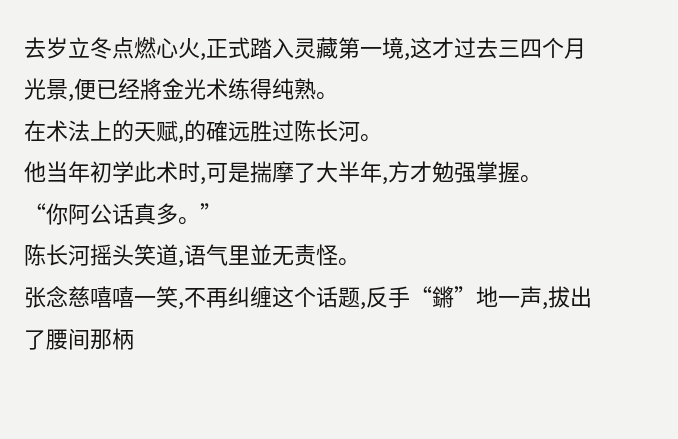去岁立冬点燃心火,正式踏入灵藏第一境,这才过去三四个月光景,便已经將金光术练得纯熟。
在术法上的天赋,的確远胜过陈长河。
他当年初学此术时,可是揣摩了大半年,方才勉强掌握。
“你阿公话真多。”
陈长河摇头笑道,语气里並无责怪。
张念慈嘻嘻一笑,不再纠缠这个话题,反手“鏘”地一声,拔出了腰间那柄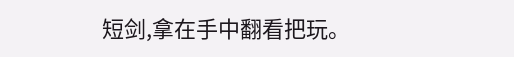短剑,拿在手中翻看把玩。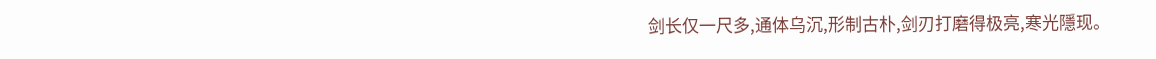剑长仅一尺多,通体乌沉,形制古朴,剑刃打磨得极亮,寒光隱现。